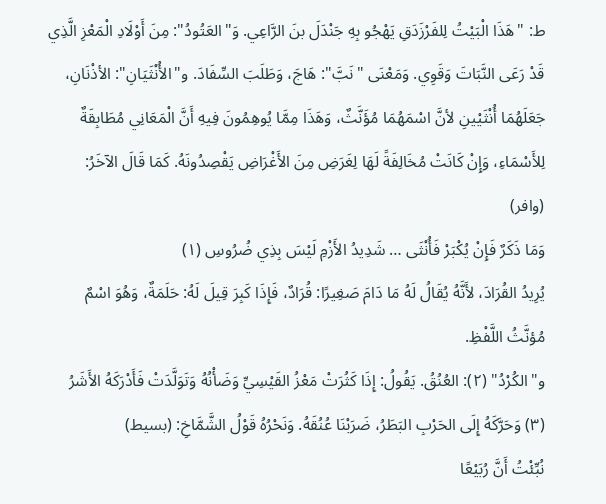ط: "هَذَا الْبَيْتُ لِلفَرْزَدَقِ يَهْجُو بِهِ جَنْدَلَ بنَ الرَّاعِي. وَ"العَتُودُ": مِنَ أَوْلَادِ الْمَعْزِ الَّذِي قَدْ رَعَى النَّبَاتَ وَقَوِي. وَمَعْنَى "نَبَّ": هَاجَ، وَطَلَبَ السِّفَادَ. و"الأُنْثَيَانِ": الأذْنَانِ، جَعَلَهُمَا أُنْثَيْينِ لأنَّ اسْمَهُمَا مُؤَنَّثٌ، وَهَذَا مِمَّا يُوهِمُونَ فِيهِ أَنَّ الْمَعَانِي مُطَابِقَةٌ لِلأَسْمَاءِ، وَإِنْ كَانَتْ مُخَالِفَةً لَهَا لِغَرَضِ مِنَ الأَغْرَاضِ يَقْصِدُونَهُ. كَمَا قَالَ الآخَرُ: (وافر)
وَمَا ذَكَرٌ فَإِنْ يُكْبَرْ فَأُنْثَى … شَدِيدُ الأَزْمِ لَيْسَ بِذِي ضُرُوسِ (١)
يُرِيدُ القُرَادَ، لأَنَّهُ يُقَالُ لَهُ مَا دَامَ صَغِيرًا: قُرَادٌ، فَإِذَا كَبِرَ قِيلَ لَهُ: حَلَمَةٌ، وَهُوَ اسْمٌ مُؤنَّثُ اللَّفْظِ.
و"الكُرْدُ" (٢): العُنُقُ. يَقُولُ: إِذَا كَثُرَتْ مَعْزُ القَيْسِيِّ وَضَأْنُهُ وَتَوَلَّدَتْ فَأَدْرَكَهُ الأَشَرُ (٣) وَحَرَّكَهُ إِلَى الحَرْبِ البَطَرُ، ضَرَبْنَا عُنُقَهُ. وَنَحْرُهُ قَوْلُ الشَّمَّاخِ: (بسيط)
نُبِّئْتُ أَنَّ رُبَيْعًا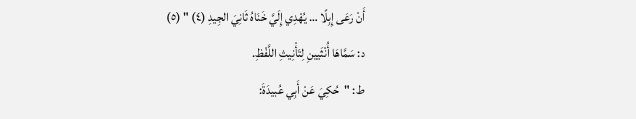أَنْ رَعَى إِبِلًا … يُهْدِي إِلَيَّ خَنَاهُ ثَانِيَ الجِيدِ (٤) " (٥)
د: سَمَّاهَا أُنْثَيينِ لِتَأْنِيثِ اللَّفْظِ.
ط: "حُكِيَ عَنْ أَبِي عُبيدَةَ: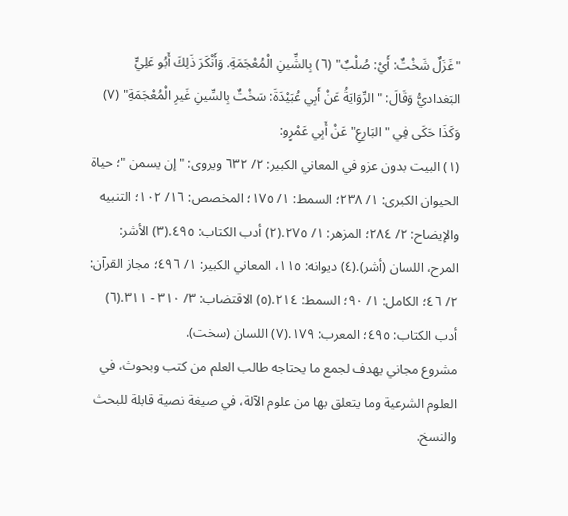"غَزَلٌ شَخْتٌ: أَيْ: صُلْبٌ" (٦) بِالشِّينِ الْمُعْجَمَةِ. وَأَنْكَرَ ذَلِكَ أَبُو عَلِيٍّ البَغداديُّ وَقَالَ: "الرِّوَايَةُ عَنْ أَبِي عُبَيْدَةَ: سَخْتٌ بِالسِّينِ غَيرِ الْمُعْجَمَةِ" (٧) وَكَذَا حَكَى فِي "البَارِعِ" عَنْ أَبِي عَمْرٍو:
(١) البيت بدون عزو في المعاني الكبير: ٢/ ٦٣٢ ويروى: "إن يسمن "؛ حياة الحيوان الكبرى: ١/ ٢٣٨؛ السمط: ١/ ١٧٥؛ المخصص: ١٦/ ١٠٢؛ التنبيه والإيضاح: ٢/ ٢٨٤؛ المزهر: ١/ ٢٧٥.(٢) أدب الكتاب: ٤٩٥.(٣) الأشر: المرح، اللسان (أشر).(٤) ديوانه: ١١٥، المعاني الكبير: ١/ ٤٩٦؛ مجاز القرآن: ٢/ ٤٦؛ الكامل: ١/ ٩٠؛ السمط: ٢١٤.(٥) الاقتضاب: ٣/ ٣١٠ - ٣١١.(٦) أدب الكتاب: ٤٩٥؛ المعرب: ١٧٩.(٧) اللسان (سخت).
مشروع مجاني يهدف لجمع ما يحتاجه طالب العلم من كتب وبحوث، في العلوم الشرعية وما يتعلق بها من علوم الآلة، في صيغة نصية قابلة للبحث والنسخ.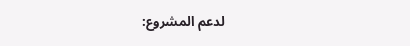لدعم المشروع: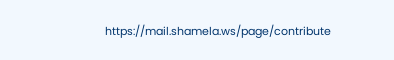https://mail.shamela.ws/page/contribute